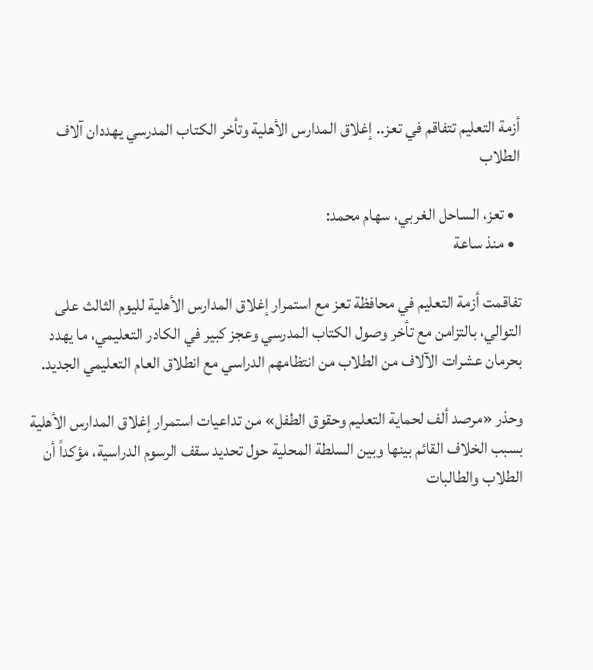أزمة التعليم تتفاقم في تعز.. إغلاق المدارس الأهلية وتأخر الكتاب المدرسي يهددان آلاف الطلاب

  • تعز، الساحل الغربي، سهام محمد:
  • منذ ساعة

تفاقمت أزمة التعليم في محافظة تعز مع استمرار إغلاق المدارس الأهلية لليوم الثالث على التوالي، بالتزامن مع تأخر وصول الكتاب المدرسي وعجز كبير في الكادر التعليمي، ما يهدد بحرمان عشرات الآلاف من الطلاب من انتظامهم الدراسي مع انطلاق العام التعليمي الجديد.

وحذر «مرصد ألف لحماية التعليم وحقوق الطفل» من تداعيات استمرار إغلاق المدارس الأهلية بسبب الخلاف القائم بينها وبين السلطة المحلية حول تحديد سقف الرسوم الدراسية، مؤكداً أن الطلاب والطالبات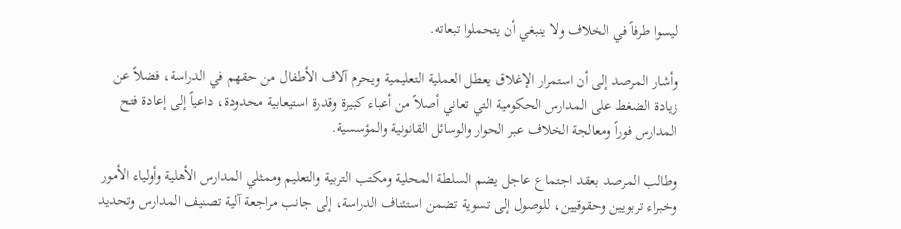ليسوا طرفاً في الخلاف ولا ينبغي أن يتحملوا تبعاته.

وأشار المرصد إلى أن استمرار الإغلاق يعطل العملية التعليمية ويحرم آلاف الأطفال من حقهم في الدراسة، فضلاً عن زيادة الضغط على المدارس الحكومية التي تعاني أصلاً من أعباء كبيرة وقدرة استيعابية محدودة، داعياً إلى إعادة فتح المدارس فوراً ومعالجة الخلاف عبر الحوار والوسائل القانونية والمؤسسية.

وطالب المرصد بعقد اجتماع عاجل يضم السلطة المحلية ومكتب التربية والتعليم وممثلي المدارس الأهلية وأولياء الأمور وخبراء تربويين وحقوقيين، للوصول إلى تسوية تضمن استئناف الدراسة، إلى جانب مراجعة آلية تصنيف المدارس وتحديد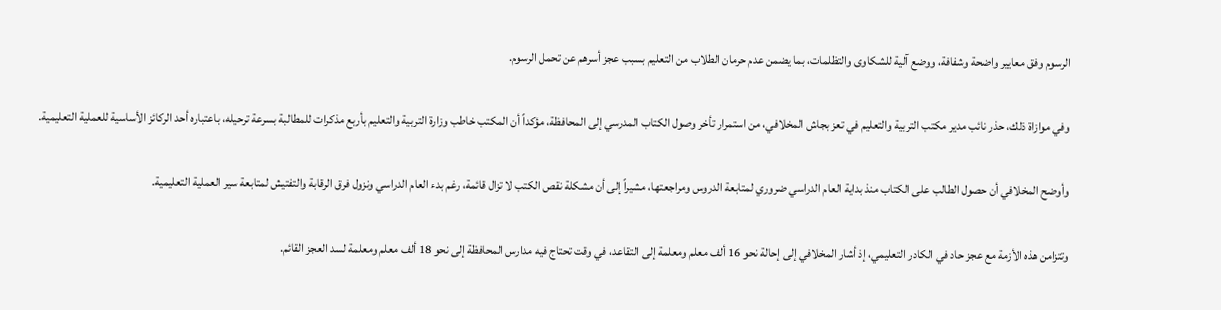الرسوم وفق معايير واضحة وشفافة، ووضع آلية للشكاوى والتظلمات، بما يضمن عدم حرمان الطلاب من التعليم بسبب عجز أسرهم عن تحمل الرسوم.

وفي موازاة ذلك، حذر نائب مدير مكتب التربية والتعليم في تعز بجاش المخلافي، من استمرار تأخر وصول الكتاب المدرسي إلى المحافظة، مؤكداً أن المكتب خاطب وزارة التربية والتعليم بأربع مذكرات للمطالبة بسرعة ترحيله، باعتباره أحد الركائز الأساسية للعملية التعليمية.

وأوضح المخلافي أن حصول الطالب على الكتاب منذ بداية العام الدراسي ضروري لمتابعة الدروس ومراجعتها، مشيراً إلى أن مشكلة نقص الكتب لا تزال قائمة، رغم بدء العام الدراسي ونزول فرق الرقابة والتفتيش لمتابعة سير العملية التعليمية.

وتتزامن هذه الأزمة مع عجز حاد في الكادر التعليمي، إذ أشار المخلافي إلى إحالة نحو 16 ألف معلم ومعلمة إلى التقاعد، في وقت تحتاج فيه مدارس المحافظة إلى نحو 18 ألف معلم ومعلمة لسد العجز القائم.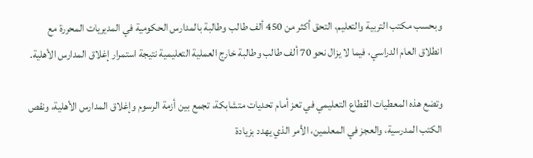وبحسب مكتب التربية والتعليم، التحق أكثر من 450 ألف طالب وطالبة بالمدارس الحكومية في المديريات المحررة مع انطلاق العام الدراسي، فيما لا يزال نحو 70 ألف طالب وطالبة خارج العملية التعليمية نتيجة استمرار إغلاق المدارس الأهلية.

وتضع هذه المعطيات القطاع التعليمي في تعز أمام تحديات متشابكة، تجمع بين أزمة الرسوم وإغلاق المدارس الأهلية، ونقص الكتب المدرسية، والعجز في المعلمين، الأمر الذي يهدد بزيادة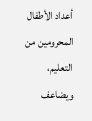أعداد الأطفال المحرومين من التعليم، ويضاعف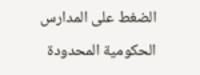الضغط على المدارس الحكومية المحدودة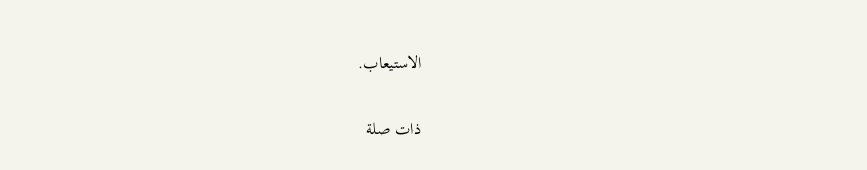الاستيعاب.

ذات صلة